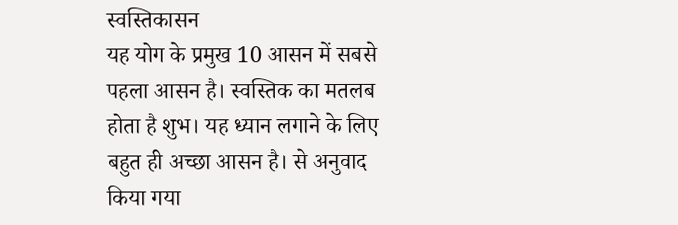स्वस्तिकासन
यह योग के प्रमुख 10 आसन में सबसे पहला आसन है। स्वस्तिक का मतलब होता है शुभ। यह ध्यान लगाने के लिए बहुत ही अच्छा आसन है। से अनुवाद किया गया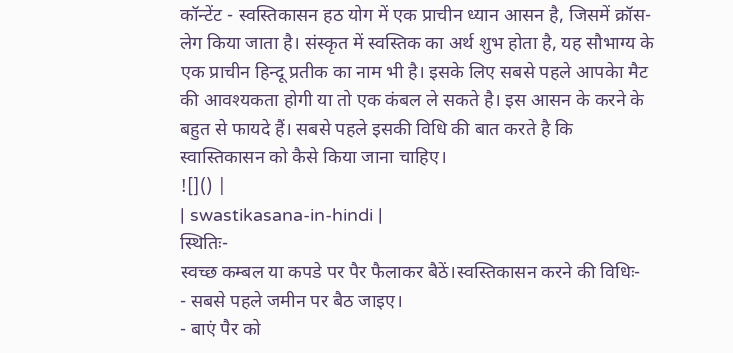कॉन्टेंट - स्वस्तिकासन हठ योग में एक प्राचीन ध्यान आसन है, जिसमें क्रॉस-लेग किया जाता है। संस्कृत में स्वस्तिक का अर्थ शुभ होता है, यह सौभाग्य के एक प्राचीन हिन्दू प्रतीक का नाम भी है। इसके लिए सबसे पहले आपकेा मैट की आवश्यकता होगी या तो एक कंबल ले सकते है। इस आसन के करने के बहुत से फायदे हैं। सबसे पहले इसकी विधि की बात करते है कि स्वास्तिकासन को कैसे किया जाना चाहिए।
![]() |
| swastikasana-in-hindi |
स्थितिः-
स्वच्छ कम्बल या कपडे पर पैर फैलाकर बैठें।स्वस्तिकासन करने की विधिः-
- सबसे पहले जमीन पर बैठ जाइए।
- बाएं पैर को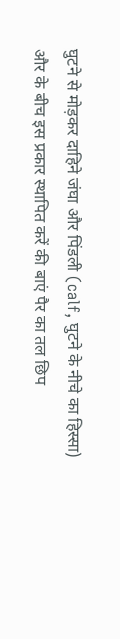घुटने से मोड़कर दाहिने जंघा और पिंडली (calf, घुटने के नीचे का हिस्सा) और के बीच इस प्रकार स्थापित करें की बाएं पैर का तल छिप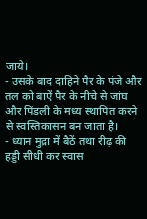जाये।
- उसके बाद दाहिने पैर के पंजे और तल को बाऐं पैर के नीचे से जांघ और पिंडली के मध्य स्थापित करने से स्वस्तिकासन बन जाता है।
- ध्यान मुद्रा में बैठें तथा रीढ़ की हड्डी सीधी कर स्वास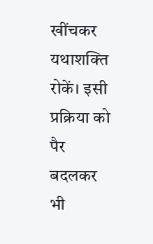खींचकर यथाशक्ति रोकें। इसी प्रक्रिया को पैर बदलकर भी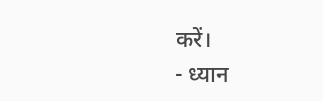करें।
- ध्यान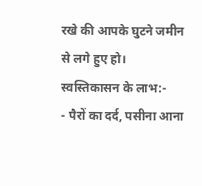रखे की आपके घुटने जमीन से लगे हुए हो।
स्वस्तिकासन के लाभ:-
- पैरों का दर्द, पसीना आना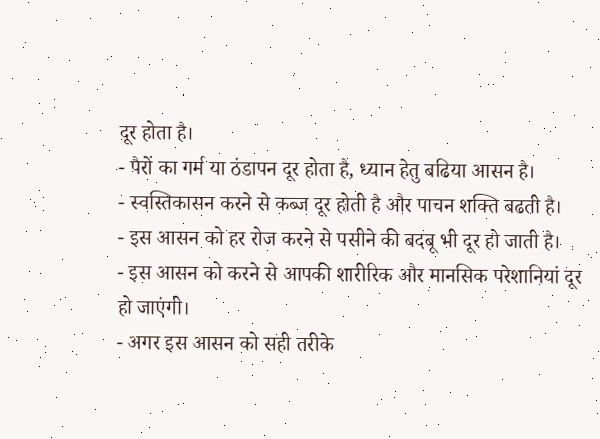दूर होता है।
- पैरों का गर्म या ठंडापन दूर होता है, ध्यान हेतु बढिया आसन है।
- स्वस्तिकासन करने से कब्ज दूर होती है और पाचन शक्ति बढती है।
- इस आसन को हर रोज करने से पसीने की बदबू भी दूर हो जाती है।
- इस आसन को करने से आपकी शारीरिक और मानसिक परेशानियां दूर हो जाएंगी।
- अगर इस आसन को सही तरीके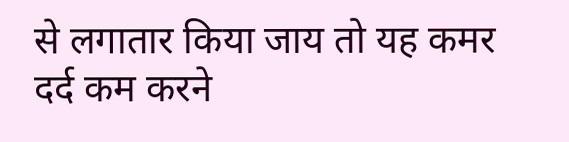से लगातार किया जाय तो यह कमर दर्द कम करने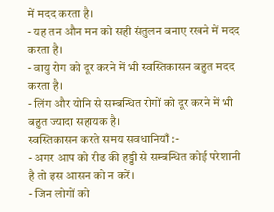में मदद करता है।
- यह तन औन मन को सही संतुलन बनाए रखने में मदद करता है।
- वायु रोग को दूर करने में भी स्वस्तिकासन बहुत मदद करता है।
- लिंग और योनि से सम्बन्धित रोगों को दूर करने में भी बहुत ज्यादा सहायक है।
स्वस्तिकासन करते समय सवधानियाँ :-
- अगर आप को रीढ की हड्डी से सम्बन्धित कोई परेशानी है तो इस आसन को न करें।
- जिन लोगों को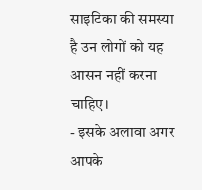साइटिका की समस्या है उन लोगों को यह आसन नहीं करना चाहिए।
- इसके अलावा अगर आपके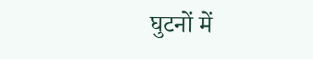घुटनों में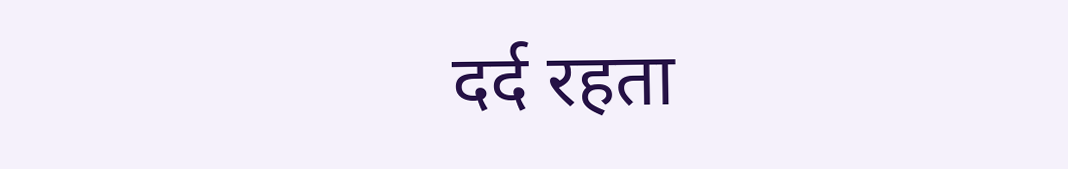दर्द रहता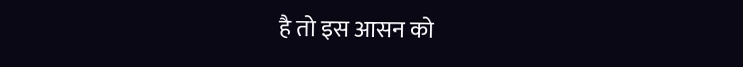है तो इस आसन को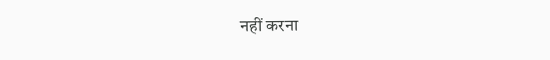नहीं करना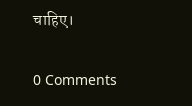चाहिए।

0 Comments